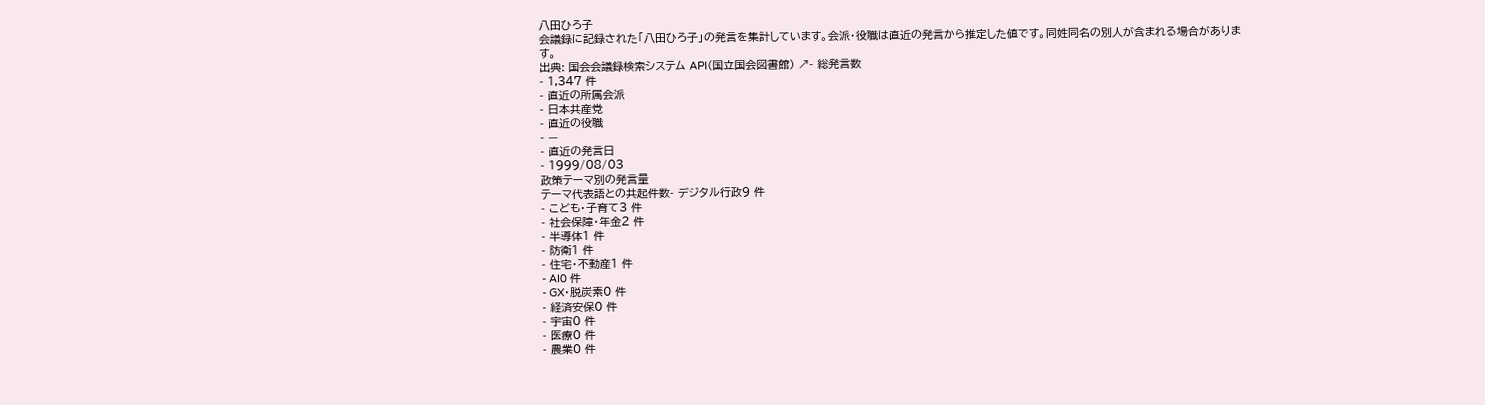八田ひろ子
会議録に記録された「八田ひろ子」の発言を集計しています。会派・役職は直近の発言から推定した値です。同姓同名の別人が含まれる場合があります。
出典: 国会会議録検索システム API(国立国会図書館) ↗- 総発言数
- 1,347 件
- 直近の所属会派
- 日本共産党
- 直近の役職
- —
- 直近の発言日
- 1999/08/03
政策テーマ別の発言量
テーマ代表語との共起件数- デジタル行政9 件
- こども・子育て3 件
- 社会保障・年金2 件
- 半導体1 件
- 防衛1 件
- 住宅・不動産1 件
- AI0 件
- GX・脱炭素0 件
- 経済安保0 件
- 宇宙0 件
- 医療0 件
- 農業0 件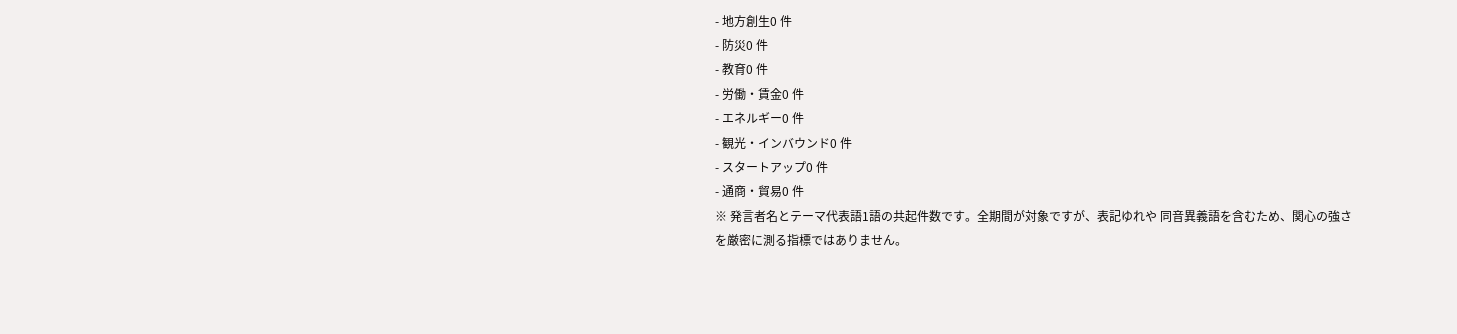- 地方創生0 件
- 防災0 件
- 教育0 件
- 労働・賃金0 件
- エネルギー0 件
- 観光・インバウンド0 件
- スタートアップ0 件
- 通商・貿易0 件
※ 発言者名とテーマ代表語1語の共起件数です。全期間が対象ですが、表記ゆれや 同音異義語を含むため、関心の強さを厳密に測る指標ではありません。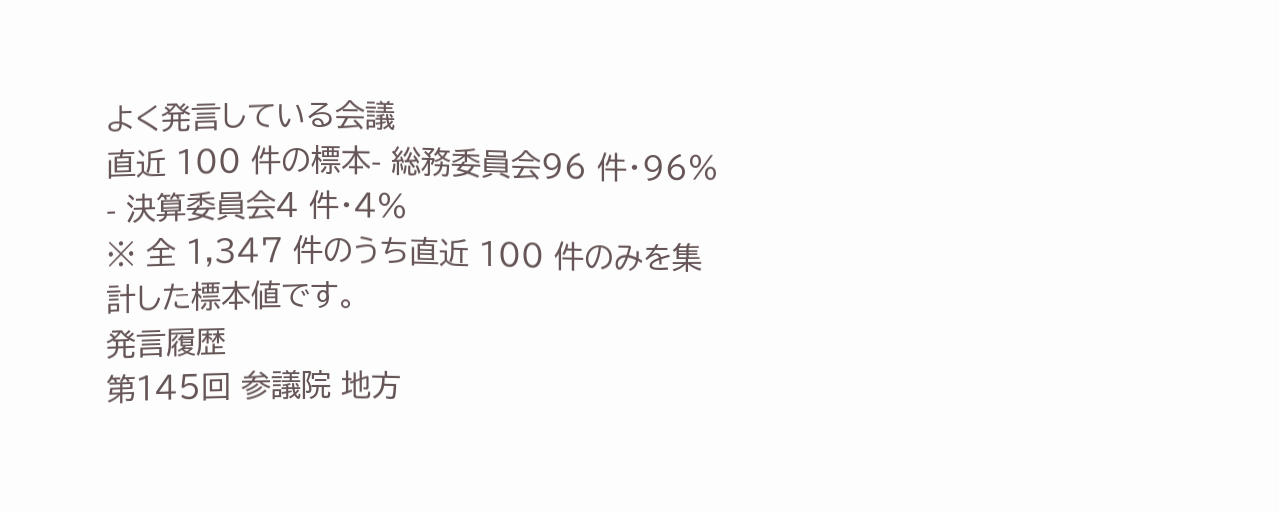よく発言している会議
直近 100 件の標本- 総務委員会96 件・96%
- 決算委員会4 件・4%
※ 全 1,347 件のうち直近 100 件のみを集計した標本値です。
発言履歴
第145回 参議院 地方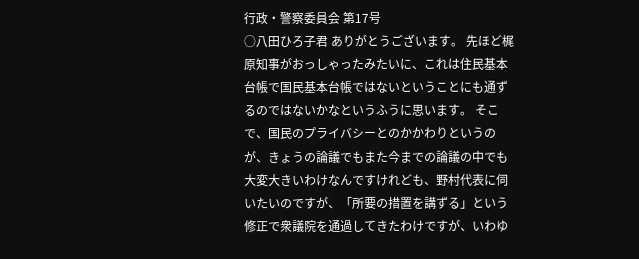行政・警察委員会 第17号
○八田ひろ子君 ありがとうございます。 先ほど梶原知事がおっしゃったみたいに、これは住民基本台帳で国民基本台帳ではないということにも通ずるのではないかなというふうに思います。 そこで、国民のプライバシーとのかかわりというのが、きょうの論議でもまた今までの論議の中でも大変大きいわけなんですけれども、野村代表に伺いたいのですが、「所要の措置を講ずる」という修正で衆議院を通過してきたわけですが、いわゆ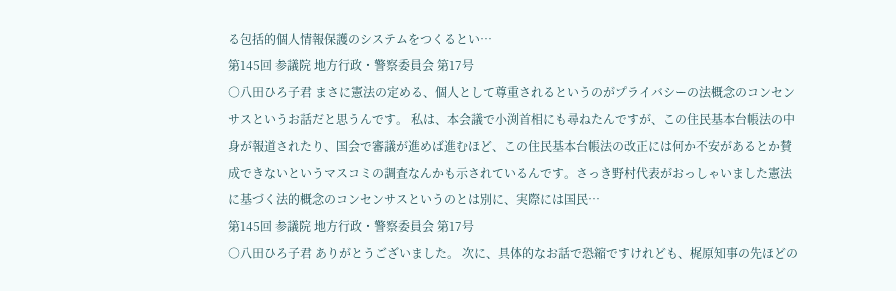る包括的個人情報保護のシステムをつくるとい…
第145回 参議院 地方行政・警察委員会 第17号
○八田ひろ子君 まさに憲法の定める、個人として尊重されるというのがプライバシーの法概念のコンセンサスというお話だと思うんです。 私は、本会議で小渕首相にも尋ねたんですが、この住民基本台帳法の中身が報道されたり、国会で審議が進めば進むほど、この住民基本台帳法の改正には何か不安があるとか賛成できないというマスコミの調査なんかも示されているんです。さっき野村代表がおっしゃいました憲法に基づく法的概念のコンセンサスというのとは別に、実際には国民…
第145回 参議院 地方行政・警察委員会 第17号
○八田ひろ子君 ありがとうございました。 次に、具体的なお話で恐縮ですけれども、梶原知事の先ほどの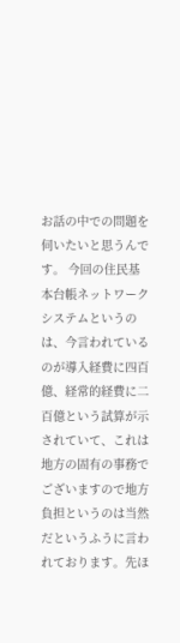お話の中での問題を伺いたいと思うんです。 今回の住民基本台帳ネットワークシステムというのは、今言われているのが導入経費に四百億、経常的経費に二百億という試算が示されていて、これは地方の固有の事務でございますので地方負担というのは当然だというふうに言われております。先ほ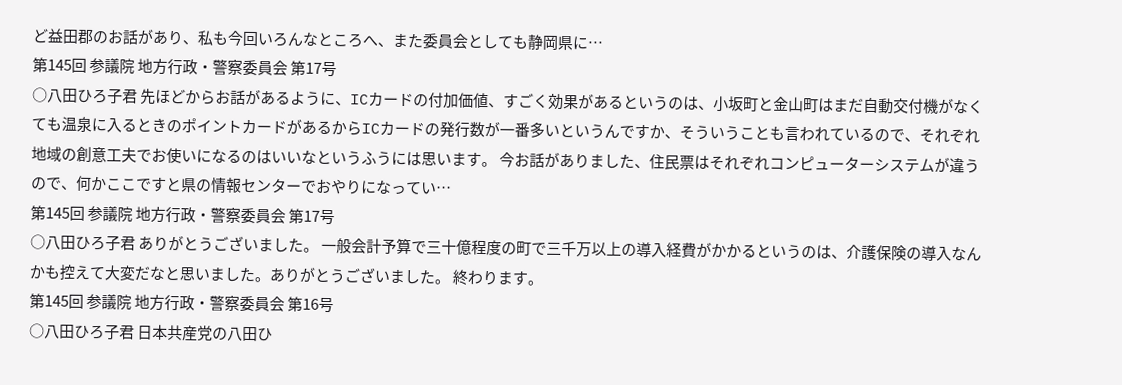ど益田郡のお話があり、私も今回いろんなところへ、また委員会としても静岡県に…
第145回 参議院 地方行政・警察委員会 第17号
○八田ひろ子君 先ほどからお話があるように、ICカードの付加価値、すごく効果があるというのは、小坂町と金山町はまだ自動交付機がなくても温泉に入るときのポイントカードがあるからICカードの発行数が一番多いというんですか、そういうことも言われているので、それぞれ地域の創意工夫でお使いになるのはいいなというふうには思います。 今お話がありました、住民票はそれぞれコンピューターシステムが違うので、何かここですと県の情報センターでおやりになってい…
第145回 参議院 地方行政・警察委員会 第17号
○八田ひろ子君 ありがとうございました。 一般会計予算で三十億程度の町で三千万以上の導入経費がかかるというのは、介護保険の導入なんかも控えて大変だなと思いました。ありがとうございました。 終わります。
第145回 参議院 地方行政・警察委員会 第16号
○八田ひろ子君 日本共産党の八田ひ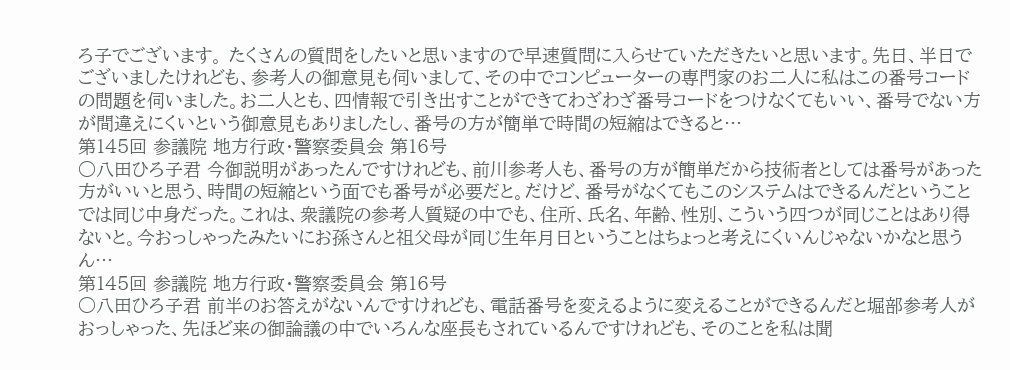ろ子でございます。 たくさんの質問をしたいと思いますので早速質問に入らせていただきたいと思います。先日、半日でございましたけれども、参考人の御意見も伺いまして、その中でコンピューターの専門家のお二人に私はこの番号コードの問題を伺いました。お二人とも、四情報で引き出すことができてわざわざ番号コードをつけなくてもいい、番号でない方が間違えにくいという御意見もありましたし、番号の方が簡単で時間の短縮はできると…
第145回 参議院 地方行政・警察委員会 第16号
○八田ひろ子君 今御説明があったんですけれども、前川参考人も、番号の方が簡単だから技術者としては番号があった方がいいと思う、時間の短縮という面でも番号が必要だと。だけど、番号がなくてもこのシステムはできるんだということでは同じ中身だった。これは、衆議院の参考人質疑の中でも、住所、氏名、年齢、性別、こういう四つが同じことはあり得ないと。今おっしゃったみたいにお孫さんと祖父母が同じ生年月日ということはちょっと考えにくいんじゃないかなと思うん…
第145回 参議院 地方行政・警察委員会 第16号
○八田ひろ子君 前半のお答えがないんですけれども、電話番号を変えるように変えることができるんだと堀部参考人がおっしゃった、先ほど来の御論議の中でいろんな座長もされているんですけれども、そのことを私は聞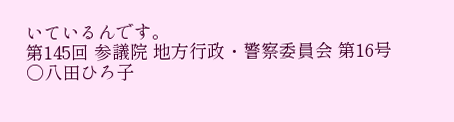いているんです。
第145回 参議院 地方行政・警察委員会 第16号
○八田ひろ子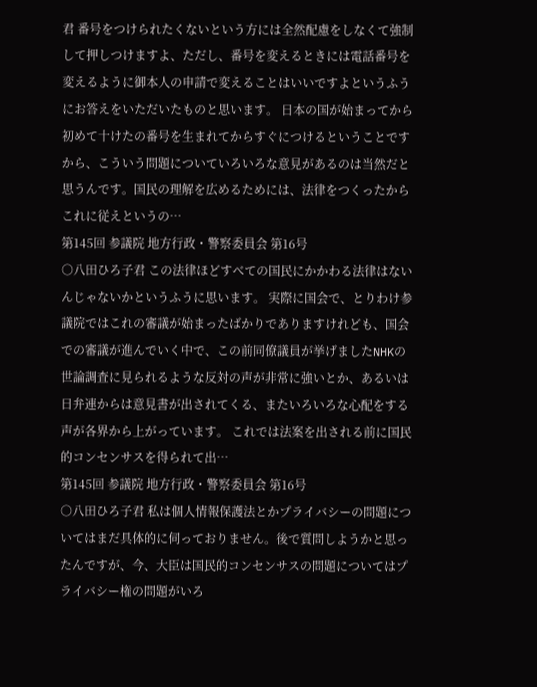君 番号をつけられたくないという方には全然配慮をしなくて強制して押しつけますよ、ただし、番号を変えるときには電話番号を変えるように御本人の申請で変えることはいいですよというふうにお答えをいただいたものと思います。 日本の国が始まってから初めて十けたの番号を生まれてからすぐにつけるということですから、こういう問題についていろいろな意見があるのは当然だと思うんです。国民の理解を広めるためには、法律をつくったからこれに従えというの…
第145回 参議院 地方行政・警察委員会 第16号
○八田ひろ子君 この法律ほどすべての国民にかかわる法律はないんじゃないかというふうに思います。 実際に国会で、とりわけ参議院ではこれの審議が始まったばかりでありますけれども、国会での審議が進んでいく中で、この前同僚議員が挙げましたNHKの世論調査に見られるような反対の声が非常に強いとか、あるいは日弁連からは意見書が出されてくる、またいろいろな心配をする声が各界から上がっています。 これでは法案を出される前に国民的コンセンサスを得られて出…
第145回 参議院 地方行政・警察委員会 第16号
○八田ひろ子君 私は個人情報保護法とかプライバシーの問題についてはまだ具体的に伺っておりません。後で質問しようかと思ったんですが、今、大臣は国民的コンセンサスの問題についてはプライバシー権の問題がいろ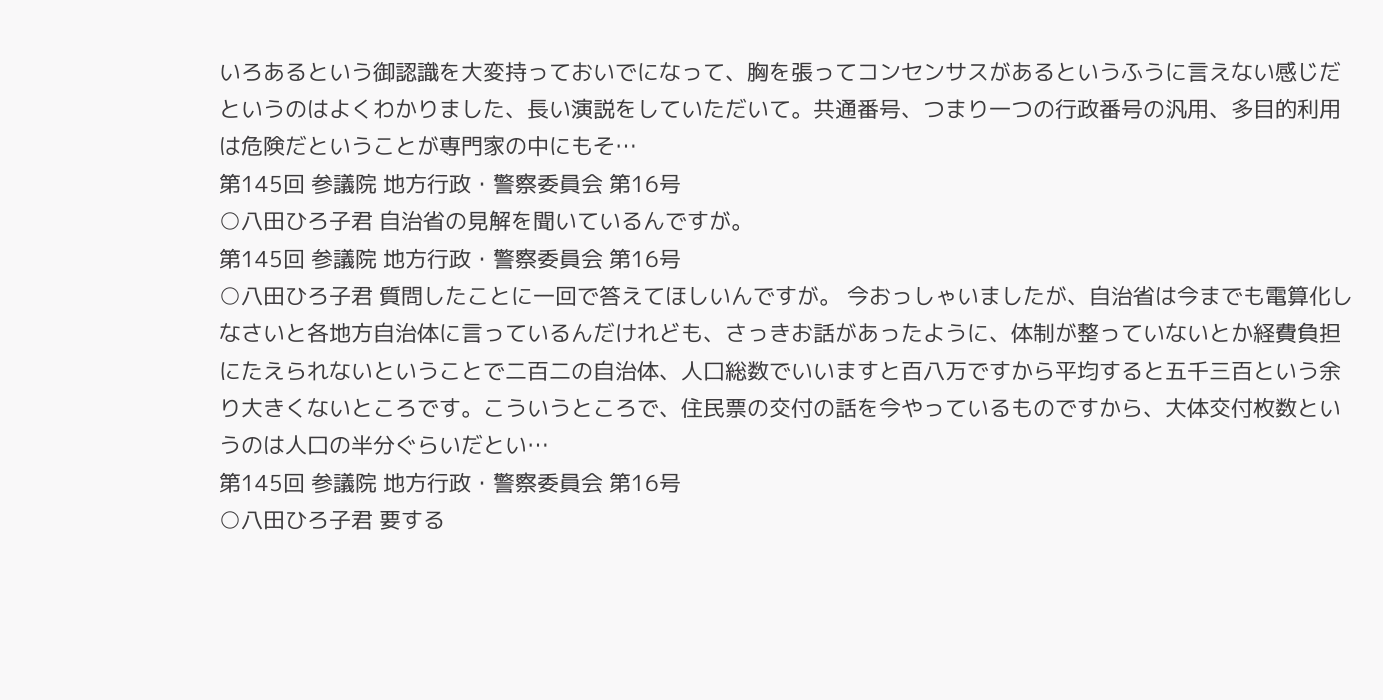いろあるという御認識を大変持っておいでになって、胸を張ってコンセンサスがあるというふうに言えない感じだというのはよくわかりました、長い演説をしていただいて。共通番号、つまり一つの行政番号の汎用、多目的利用は危険だということが専門家の中にもそ…
第145回 参議院 地方行政・警察委員会 第16号
○八田ひろ子君 自治省の見解を聞いているんですが。
第145回 参議院 地方行政・警察委員会 第16号
○八田ひろ子君 質問したことに一回で答えてほしいんですが。 今おっしゃいましたが、自治省は今までも電算化しなさいと各地方自治体に言っているんだけれども、さっきお話があったように、体制が整っていないとか経費負担にたえられないということで二百二の自治体、人口総数でいいますと百八万ですから平均すると五千三百という余り大きくないところです。こういうところで、住民票の交付の話を今やっているものですから、大体交付枚数というのは人口の半分ぐらいだとい…
第145回 参議院 地方行政・警察委員会 第16号
○八田ひろ子君 要する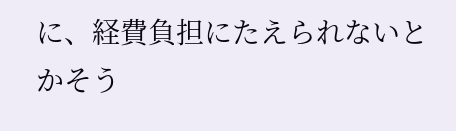に、経費負担にたえられないとかそう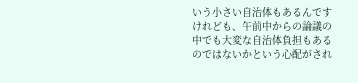いう小さい自治体もあるんですけれども、午前中からの論議の中でも大変な自治体負担もあるのではないかという心配がされ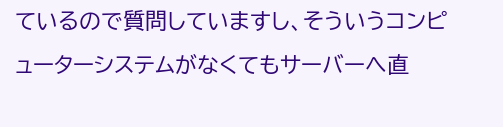ているので質問していますし、そういうコンピューターシステムがなくてもサーバーへ直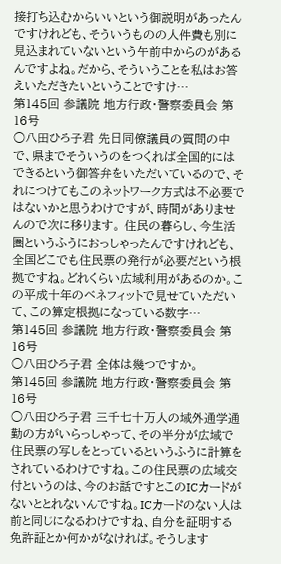接打ち込むからいいという御説明があったんですけれども、そういうものの人件費も別に見込まれていないという午前中からのがあるんですよね。だから、そういうことを私はお答えいただきたいということですけ…
第145回 参議院 地方行政・警察委員会 第16号
○八田ひろ子君 先日同僚議員の質問の中で、県までそういうのをつくれば全国的にはできるという御答弁をいただいているので、それにつけてもこのネットワーク方式は不必要ではないかと思うわけですが、時間がありませんので次に移ります。 住民の暮らし、今生活圏というふうにおっしゃったんですけれども、全国どこでも住民票の発行が必要だという根拠ですね。どれくらい広域利用があるのか。この平成十年のベネフィットで見せていただいて、この算定根拠になっている数字…
第145回 参議院 地方行政・警察委員会 第16号
○八田ひろ子君 全体は幾つですか。
第145回 参議院 地方行政・警察委員会 第16号
○八田ひろ子君 三千七十万人の域外通学通勤の方がいらっしゃって、その半分が広域で住民票の写しをとっているというふうに計算をされているわけですね。この住民票の広域交付というのは、今のお話ですとこのICカードがないととれないんですね。ICカードのない人は前と同じになるわけですね、自分を証明する免許証とか何かがなければ。そうします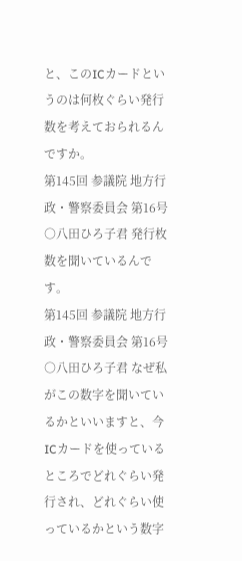と、このICカードというのは何枚ぐらい発行数を考えておられるんですか。
第145回 参議院 地方行政・警察委員会 第16号
○八田ひろ子君 発行枚数を聞いているんです。
第145回 参議院 地方行政・警察委員会 第16号
○八田ひろ子君 なぜ私がこの数字を聞いているかといいますと、今ICカードを使っているところでどれぐらい発行され、どれぐらい使っているかという数字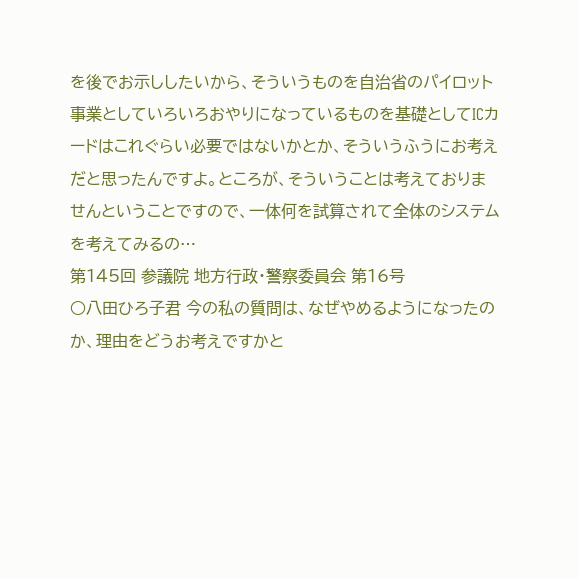を後でお示ししたいから、そういうものを自治省のパイロット事業としていろいろおやりになっているものを基礎としてICカードはこれぐらい必要ではないかとか、そういうふうにお考えだと思ったんですよ。ところが、そういうことは考えておりませんということですので、一体何を試算されて全体のシステムを考えてみるの…
第145回 参議院 地方行政・警察委員会 第16号
○八田ひろ子君 今の私の質問は、なぜやめるようになったのか、理由をどうお考えですかと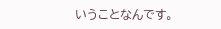いうことなんです。